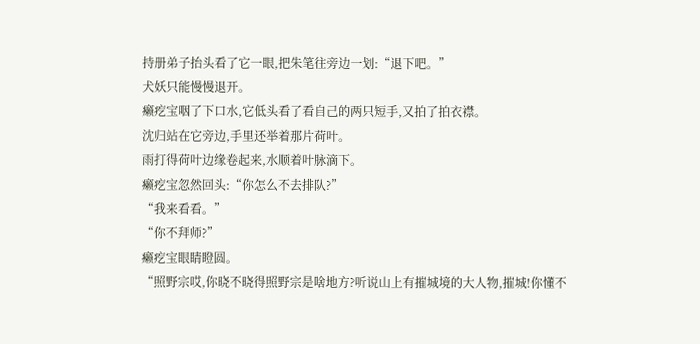持册弟子抬头看了它一眼,把朱笔往旁边一划:“退下吧。”
犬妖只能慢慢退开。
癞疙宝咽了下口水,它低头看了看自己的两只短手,又拍了拍衣襟。
沈归站在它旁边,手里还举着那片荷叶。
雨打得荷叶边缘卷起来,水顺着叶脉滴下。
癞疙宝忽然回头:“你怎么不去排队?”
“我来看看。”
“你不拜师?”
癞疙宝眼睛瞪圆。
“照野宗哎,你晓不晓得照野宗是啥地方?听说山上有摧城境的大人物,摧城!你懂不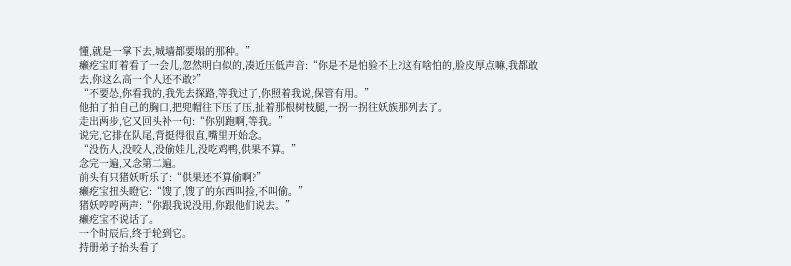懂,就是一掌下去,城墙都要塌的那种。”
癞疙宝盯着看了一会儿,忽然明白似的,凑近压低声音:“你是不是怕验不上?这有啥怕的,脸皮厚点嘛,我都敢去,你这么高一个人还不敢?”
“不要怂,你看我的,我先去探路,等我过了,你照着我说,保管有用。”
他拍了拍自己的胸口,把兜帽往下压了压,扯着那根树枝腿,一拐一拐往妖族那列去了。
走出两步,它又回头补一句:“你别跑啊,等我。”
说完,它排在队尾,背挺得很直,嘴里开始念。
“没伤人,没咬人,没偷娃儿,没吃鸡鸭,供果不算。”
念完一遍,又念第二遍。
前头有只猪妖听乐了:“供果还不算偷啊?”
癞疙宝扭头瞪它:“馊了,馊了的东西叫捡,不叫偷。”
猪妖哼哼两声:“你跟我说没用,你跟他们说去。”
癞疙宝不说话了。
一个时辰后,终于轮到它。
持册弟子抬头看了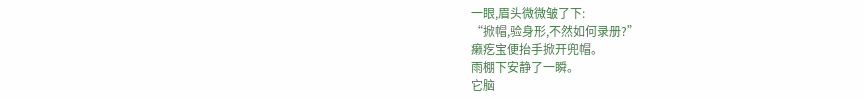一眼,眉头微微皱了下:
“掀帽,验身形,不然如何录册?”
癞疙宝便抬手掀开兜帽。
雨棚下安静了一瞬。
它脑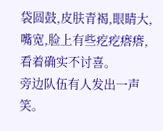袋圆鼓,皮肤青褐,眼睛大,嘴宽,脸上有些疙疙瘩瘩,看着确实不讨喜。
旁边队伍有人发出一声笑。